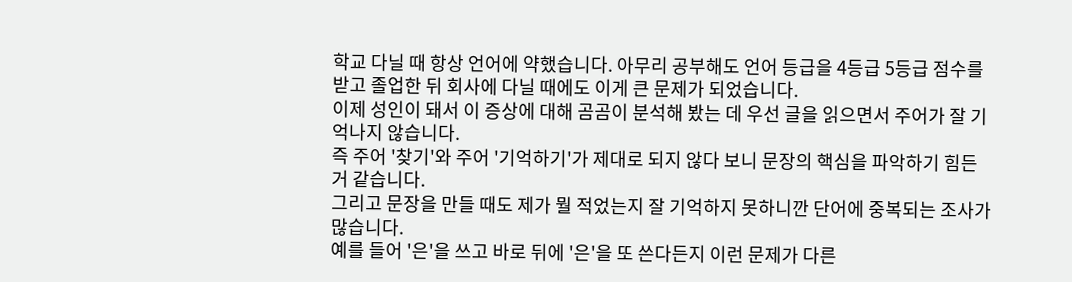학교 다닐 때 항상 언어에 약했습니다. 아무리 공부해도 언어 등급을 4등급 5등급 점수를 받고 졸업한 뒤 회사에 다닐 때에도 이게 큰 문제가 되었습니다.
이제 성인이 돼서 이 증상에 대해 곰곰이 분석해 봤는 데 우선 글을 읽으면서 주어가 잘 기억나지 않습니다.
즉 주어 '찾기'와 주어 '기억하기'가 제대로 되지 않다 보니 문장의 핵심을 파악하기 힘든 거 같습니다.
그리고 문장을 만들 때도 제가 뭘 적었는지 잘 기억하지 못하니깐 단어에 중복되는 조사가 많습니다.
예를 들어 '은'을 쓰고 바로 뒤에 '은'을 또 쓴다든지 이런 문제가 다른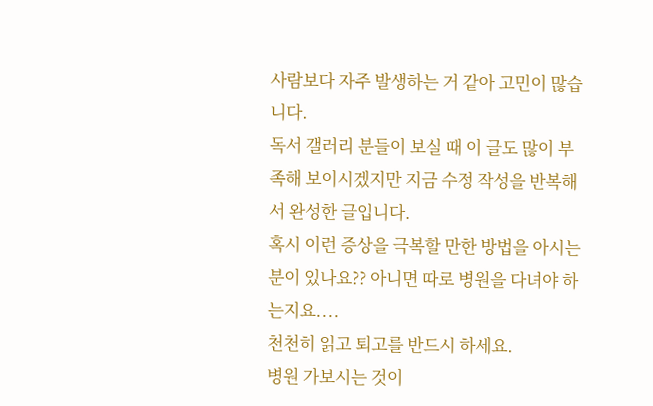사람보다 자주 발생하는 거 같아 고민이 많습니다.
독서 갤러리 분들이 보실 때 이 글도 많이 부족해 보이시겠지만 지금 수정 작성을 반복해서 완성한 글입니다.
혹시 이런 증상을 극복할 만한 방법을 아시는 분이 있나요?? 아니면 따로 병원을 다녀야 하는지요....
천천히 읽고 퇴고를 반드시 하세요.
병원 가보시는 것이